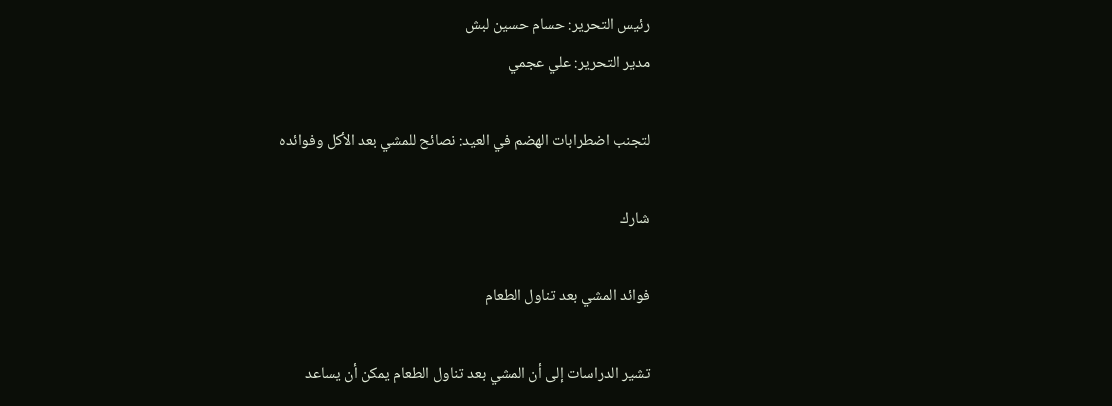رئيس التحرير: حسام حسين لبش
مدير التحرير: علي عجمي

لتجنب اضطرابات الهضم في العيد: نصائح للمشي بعد الأكل وفوائده

شارك

فوائد المشي بعد تناول الطعام

تشير الدراسات إلى أن المشي بعد تناول الطعام يمكن أن يساعد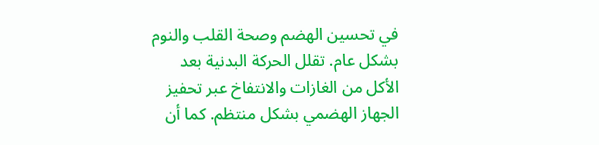في تحسين الهضم وصحة القلب والنوم بشكل عام. تقلل الحركة البدنية بعد الأكل من الغازات والانتفاخ عبر تحفيز الجهاز الهضمي بشكل منتظم. كما أن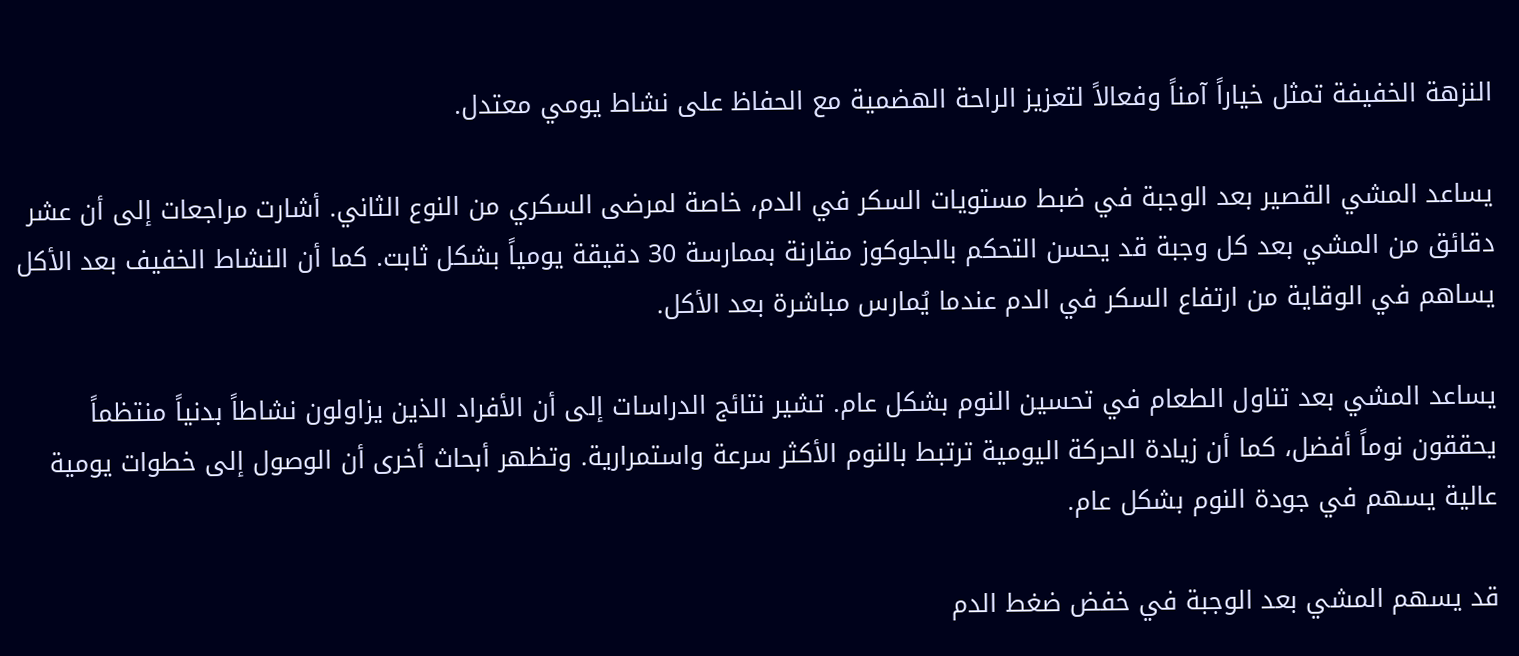النزهة الخفيفة تمثل خياراً آمناً وفعالاً لتعزيز الراحة الهضمية مع الحفاظ على نشاط يومي معتدل.

يساعد المشي القصير بعد الوجبة في ضبط مستويات السكر في الدم، خاصة لمرضى السكري من النوع الثاني. أشارت مراجعات إلى أن عشر دقائق من المشي بعد كل وجبة قد يحسن التحكم بالجلوكوز مقارنة بممارسة 30 دقيقة يومياً بشكل ثابت. كما أن النشاط الخفيف بعد الأكل يساهم في الوقاية من ارتفاع السكر في الدم عندما يُمارس مباشرة بعد الأكل.

يساعد المشي بعد تناول الطعام في تحسين النوم بشكل عام. تشير نتائج الدراسات إلى أن الأفراد الذين يزاولون نشاطاً بدنياً منتظماً يحققون نوماً أفضل، كما أن زيادة الحركة اليومية ترتبط بالنوم الأكثر سرعة واستمرارية. وتظهر أبحاث أخرى أن الوصول إلى خطوات يومية عالية يسهم في جودة النوم بشكل عام.

قد يسهم المشي بعد الوجبة في خفض ضغط الدم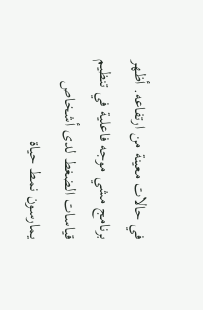في حالات معينة من ارتفاعه. أظهر برنامج مشي موجه فاعلية في تنظيم قياسات الضغط لدى أشخاص يمارسون نمط حياة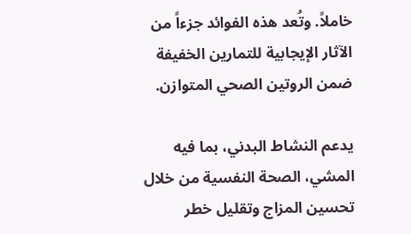خاملاً. وتُعد هذه الفوائد جزءاً من الآثار الإيجابية للتمارين الخفيفة ضمن الروتين الصحي المتوازن.

يدعم النشاط البدني، بما فيه المشي، الصحة النفسية من خلال تحسين المزاج وتقليل خطر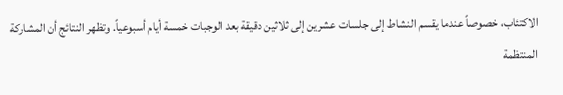الاكتئاب، خصوصاً عندما يقسم النشاط إلى جلسات عشرين إلى ثلاثين دقيقة بعد الوجبات خمسة أيام أسبوعياً. وتظهر النتائج أن المشاركة المنتظمة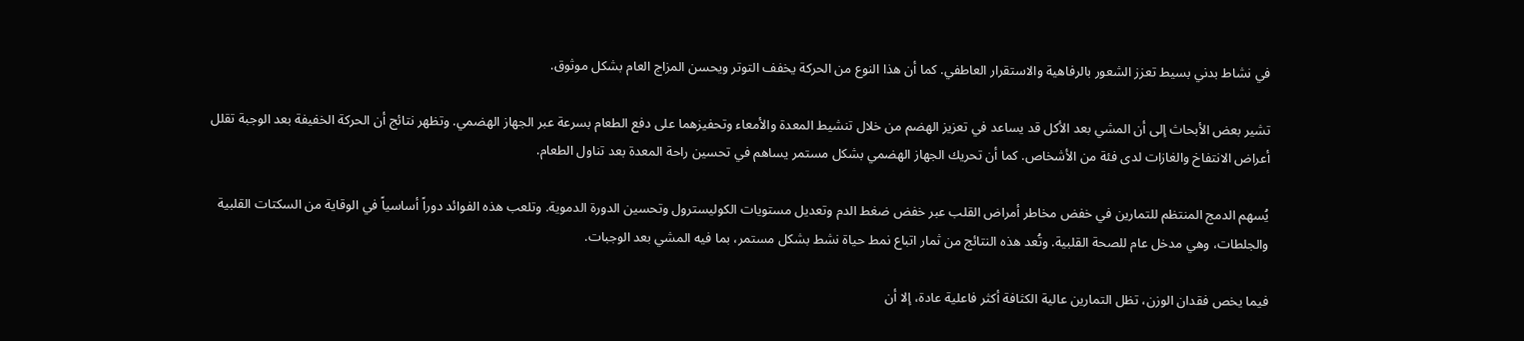في نشاط بدني بسيط تعزز الشعور بالرفاهية والاستقرار العاطفي. كما أن هذا النوع من الحركة يخفف التوتر ويحسن المزاج العام بشكل موثوق.

تشير بعض الأبحاث إلى أن المشي بعد الأكل قد يساعد في تعزيز الهضم من خلال تنشيط المعدة والأمعاء وتحفيزهما على دفع الطعام بسرعة عبر الجهاز الهضمي. وتظهر نتائج أن الحركة الخفيفة بعد الوجبة تقلل أعراض الانتفاخ والغازات لدى فئة من الأشخاص. كما أن تحريك الجهاز الهضمي بشكل مستمر يساهم في تحسين راحة المعدة بعد تناول الطعام.

يُسهم الدمج المنتظم للتمارين في خفض مخاطر أمراض القلب عبر خفض ضغط الدم وتعديل مستويات الكوليسترول وتحسين الدورة الدموية. وتلعب هذه الفوائد دوراً أساسياً في الوقاية من السكتات القلبية والجلطات، وهي مدخل عام للصحة القلبية. وتُعد هذه النتائج من ثمار اتباع نمط حياة نشط بشكل مستمر، بما فيه المشي بعد الوجبات.

فيما يخص فقدان الوزن، تظل التمارين عالية الكثافة أكثر فاعلية عادة، إلا أن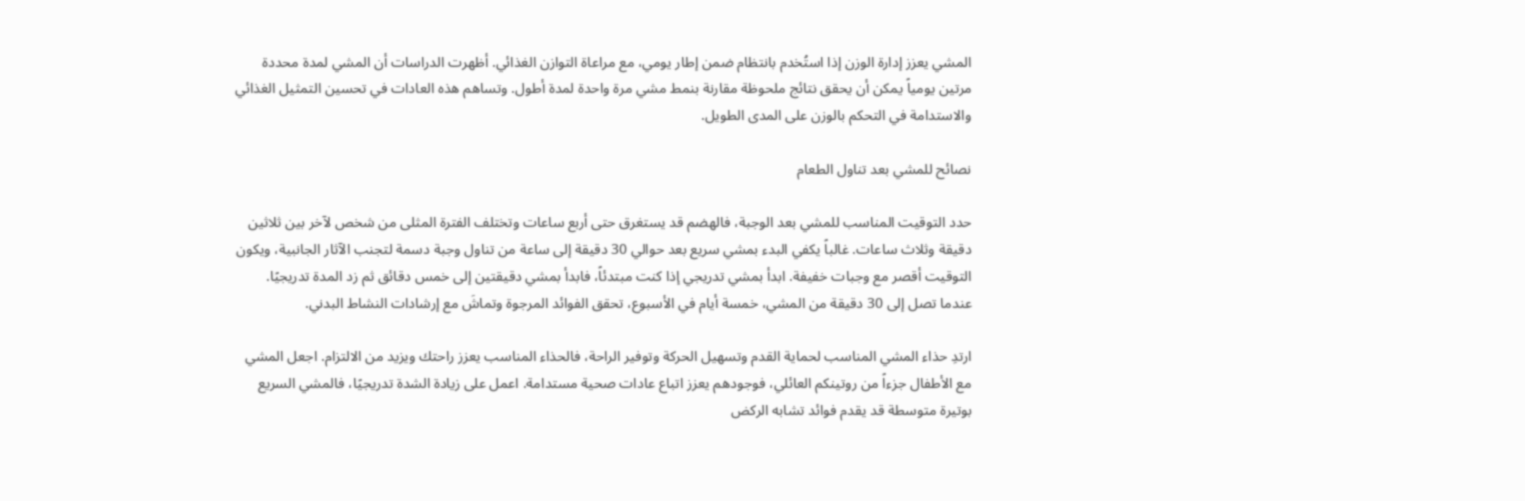المشي يعزز إدارة الوزن إذا استُخدم بانتظام ضمن إطار يومي، مع مراعاة التوازن الغذائي. أظهرت الدراسات أن المشي لمدة محددة مرتين يومياً يمكن أن يحقق نتائج ملحوظة مقارنة بنمط مشي مرة واحدة لمدة أطول. وتساهم هذه العادات في تحسين التمثيل الغذائي والاستدامة في التحكم بالوزن على المدى الطويل.

نصائح للمشي بعد تناول الطعام

حدد التوقيت المناسب للمشي بعد الوجبة، فالهضم قد يستغرق حتى أربع ساعات وتختلف الفترة المثلى من شخص لآخر بين ثلاثين دقيقة وثلاث ساعات. غالباً يكفي البدء بمشي سريع بعد حوالي 30 دقيقة إلى ساعة من تناول وجبة دسمة لتجنب الآثار الجانبية، ويكون التوقيت أقصر مع وجبات خفيفة. ابدأ بمشي تدريجي إذا كنت مبتدئاً، فابدأ بمشي دقيقتين إلى خمس دقائق ثم زد المدة تدريجيًا. عندما تصل إلى 30 دقيقة من المشي، خمسة أيام في الأسبوع، تحقق الفوائد المرجوة وتماشَ مع إرشادات النشاط البدني.

ارتدِ حذاء المشي المناسب لحماية القدم وتسهيل الحركة وتوفير الراحة، فالحذاء المناسب يعزز راحتك ويزيد من الالتزام. اجعل المشي مع الأطفال جزءاً من روتينكم العائلي، فوجودهم يعزز اتباع عادات صحية مستدامة. اعمل على زيادة الشدة تدريجيًا، فالمشي السريع بوتيرة متوسطة قد يقدم فوائد تشابه الركض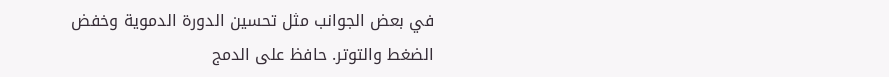في بعض الجوانب مثل تحسين الدورة الدموية وخفض الضغط والتوتر. حافظ على الدمج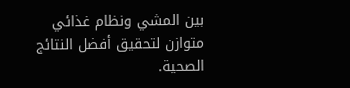بين المشي ونظام غذائي متوازن لتحقيق أفضل النتائج الصحية.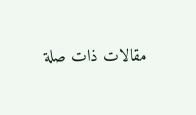مقالات ذات صلة